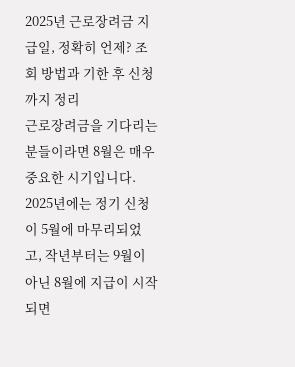2025년 근로장려금 지급일, 정확히 언제? 조회 방법과 기한 후 신청까지 정리
근로장려금을 기다리는 분들이라면 8월은 매우 중요한 시기입니다. 2025년에는 정기 신청이 5월에 마무리되었고, 작년부터는 9월이 아닌 8월에 지급이 시작되면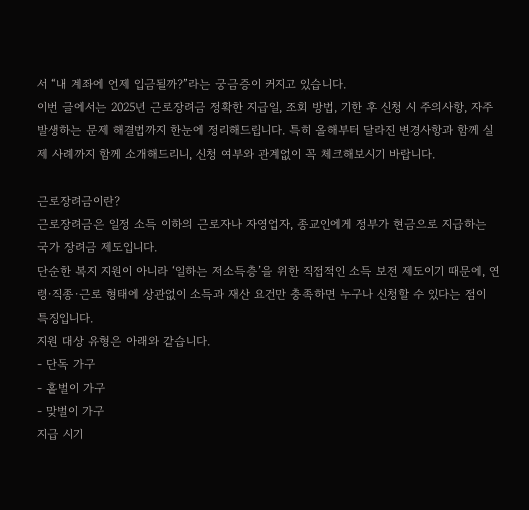서 “내 계좌에 언제 입금될까?”라는 궁금증이 커지고 있습니다.
이번 글에서는 2025년 근로장려금 정확한 지급일, 조회 방법, 기한 후 신청 시 주의사항, 자주 발생하는 문제 해결법까지 한눈에 정리해드립니다. 특히 올해부터 달라진 변경사항과 함께 실제 사례까지 함께 소개해드리니, 신청 여부와 관계없이 꼭 체크해보시기 바랍니다.

근로장려금이란?
근로장려금은 일정 소득 이하의 근로자나 자영업자, 종교인에게 정부가 현금으로 지급하는 국가 장려금 제도입니다.
단순한 복지 지원이 아니라 ‘일하는 저소득층’을 위한 직접적인 소득 보전 제도이기 때문에, 연령·직종·근로 형태에 상관없이 소득과 재산 요건만 충족하면 누구나 신청할 수 있다는 점이 특징입니다.
지원 대상 유형은 아래와 같습니다.
- 단독 가구
- 홑벌이 가구
- 맞벌이 가구
지급 시기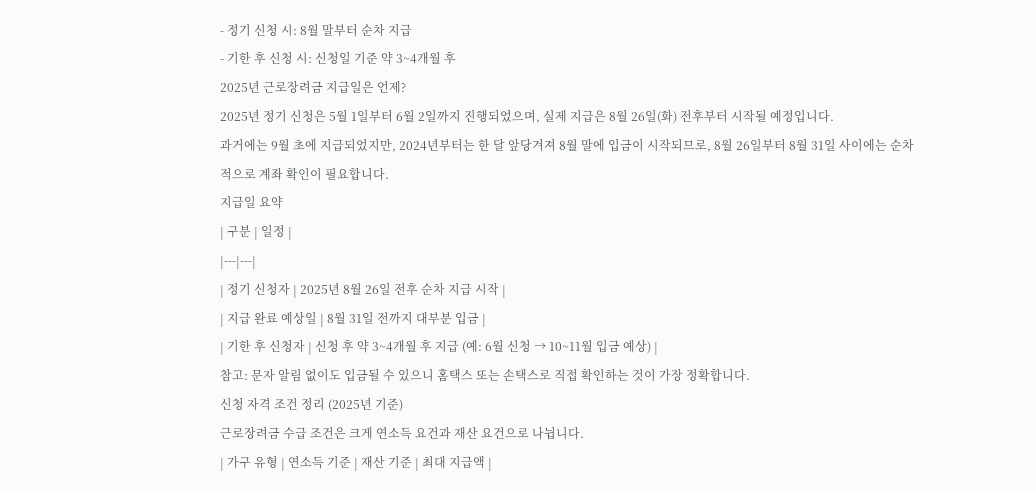- 정기 신청 시: 8월 말부터 순차 지급
- 기한 후 신청 시: 신청일 기준 약 3~4개월 후
2025년 근로장려금 지급일은 언제?
2025년 정기 신청은 5월 1일부터 6월 2일까지 진행되었으며, 실제 지급은 8월 26일(화) 전후부터 시작될 예정입니다.
과거에는 9월 초에 지급되었지만, 2024년부터는 한 달 앞당겨져 8월 말에 입금이 시작되므로, 8월 26일부터 8월 31일 사이에는 순차적으로 계좌 확인이 필요합니다.
지급일 요약
| 구분 | 일정 |
|---|---|
| 정기 신청자 | 2025년 8월 26일 전후 순차 지급 시작 |
| 지급 완료 예상일 | 8월 31일 전까지 대부분 입금 |
| 기한 후 신청자 | 신청 후 약 3~4개월 후 지급 (예: 6월 신청 → 10~11월 입금 예상) |
참고: 문자 알림 없이도 입금될 수 있으니 홈택스 또는 손택스로 직접 확인하는 것이 가장 정확합니다.
신청 자격 조건 정리 (2025년 기준)
근로장려금 수급 조건은 크게 연소득 요건과 재산 요건으로 나뉩니다.
| 가구 유형 | 연소득 기준 | 재산 기준 | 최대 지급액 |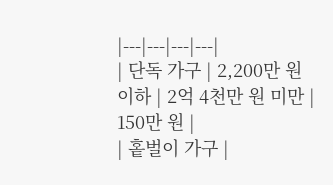|---|---|---|---|
| 단독 가구 | 2,200만 원 이하 | 2억 4천만 원 미만 | 150만 원 |
| 홑벌이 가구 |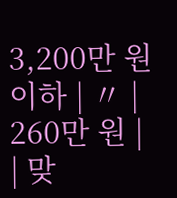3,200만 원 이하 | 〃 | 260만 원 |
| 맞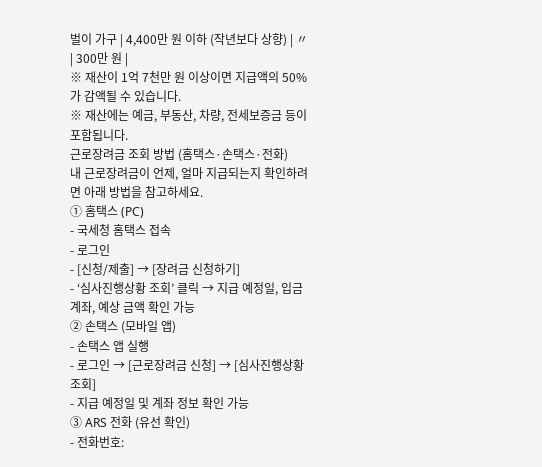벌이 가구 | 4,400만 원 이하 (작년보다 상향) | 〃 | 300만 원 |
※ 재산이 1억 7천만 원 이상이면 지급액의 50%가 감액될 수 있습니다.
※ 재산에는 예금, 부동산, 차량, 전세보증금 등이 포함됩니다.
근로장려금 조회 방법 (홈택스·손택스·전화)
내 근로장려금이 언제, 얼마 지급되는지 확인하려면 아래 방법을 참고하세요.
① 홈택스 (PC)
- 국세청 홈택스 접속
- 로그인
- [신청/제출] → [장려금 신청하기]
- ‘심사진행상황 조회’ 클릭 → 지급 예정일, 입금 계좌, 예상 금액 확인 가능
② 손택스 (모바일 앱)
- 손택스 앱 실행
- 로그인 → [근로장려금 신청] → [심사진행상황 조회]
- 지급 예정일 및 계좌 정보 확인 가능
③ ARS 전화 (유선 확인)
- 전화번호: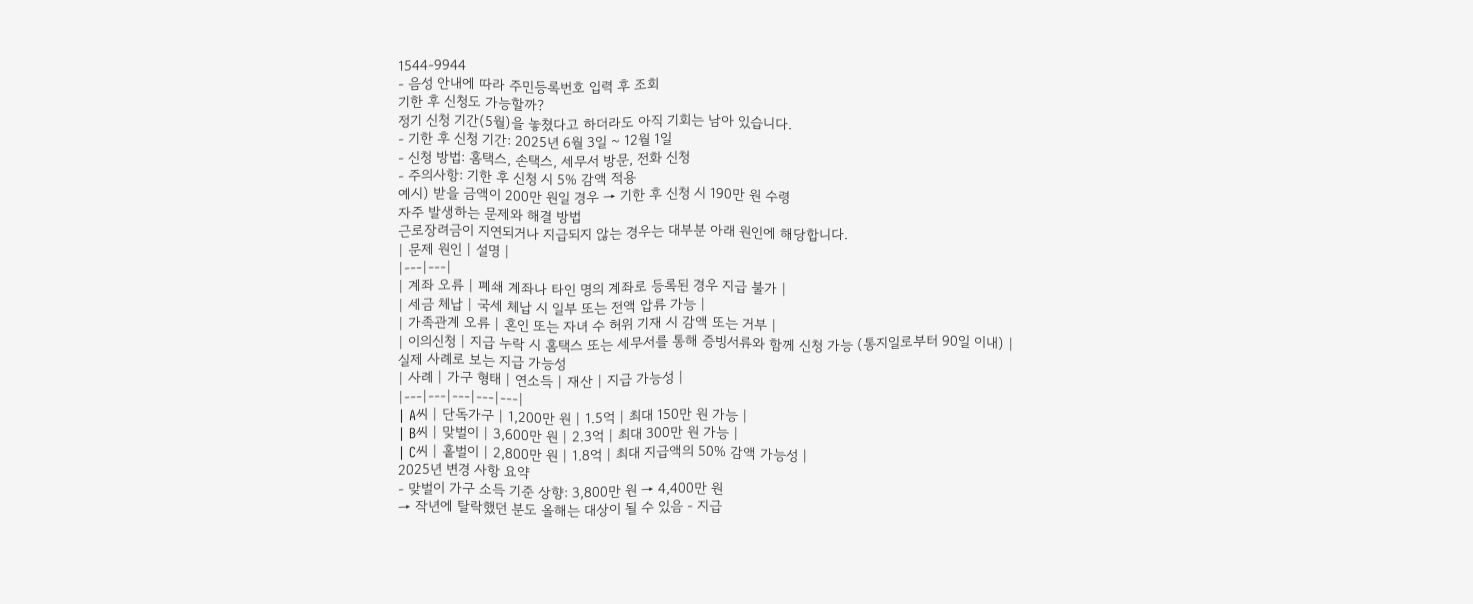1544-9944
- 음성 안내에 따라 주민등록번호 입력 후 조회
기한 후 신청도 가능할까?
정기 신청 기간(5월)을 놓쳤다고 하더라도 아직 기회는 남아 있습니다.
- 기한 후 신청 기간: 2025년 6월 3일 ~ 12월 1일
- 신청 방법: 홈택스, 손택스, 세무서 방문, 전화 신청
- 주의사항: 기한 후 신청 시 5% 감액 적용
예시) 받을 금액이 200만 원일 경우 → 기한 후 신청 시 190만 원 수령
자주 발생하는 문제와 해결 방법
근로장려금이 지연되거나 지급되지 않는 경우는 대부분 아래 원인에 해당합니다.
| 문제 원인 | 설명 |
|---|---|
| 계좌 오류 | 폐쇄 계좌나 타인 명의 계좌로 등록된 경우 지급 불가 |
| 세금 체납 | 국세 체납 시 일부 또는 전액 압류 가능 |
| 가족관계 오류 | 혼인 또는 자녀 수 허위 기재 시 감액 또는 거부 |
| 이의신청 | 지급 누락 시 홈택스 또는 세무서를 통해 증빙서류와 함께 신청 가능 (통지일로부터 90일 이내) |
실제 사례로 보는 지급 가능성
| 사례 | 가구 형태 | 연소득 | 재산 | 지급 가능성 |
|---|---|---|---|---|
| A씨 | 단독가구 | 1,200만 원 | 1.5억 | 최대 150만 원 가능 |
| B씨 | 맞벌이 | 3,600만 원 | 2.3억 | 최대 300만 원 가능 |
| C씨 | 홑벌이 | 2,800만 원 | 1.8억 | 최대 지급액의 50% 감액 가능성 |
2025년 변경 사항 요약
- 맞벌이 가구 소득 기준 상향: 3,800만 원 → 4,400만 원
→ 작년에 탈락했던 분도 올해는 대상이 될 수 있음 - 지급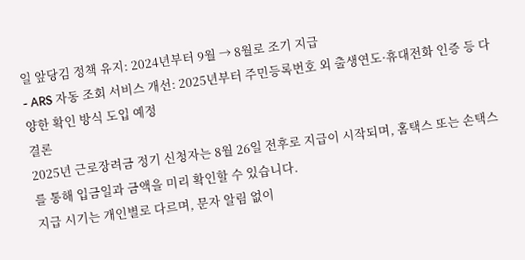일 앞당김 정책 유지: 2024년부터 9월 → 8월로 조기 지급
- ARS 자동 조회 서비스 개선: 2025년부터 주민등록번호 외 출생연도·휴대전화 인증 등 다양한 확인 방식 도입 예정
결론
2025년 근로장려금 정기 신청자는 8월 26일 전후로 지급이 시작되며, 홈택스 또는 손택스를 통해 입금일과 금액을 미리 확인할 수 있습니다.
지급 시기는 개인별로 다르며, 문자 알림 없이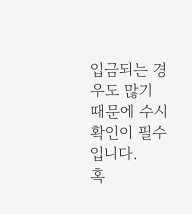입금되는 경우도 많기 때문에 수시 확인이 필수입니다.
혹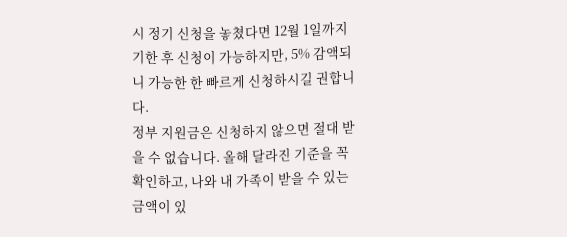시 정기 신청을 놓쳤다면 12월 1일까지 기한 후 신청이 가능하지만, 5% 감액되니 가능한 한 빠르게 신청하시길 권합니다.
정부 지원금은 신청하지 않으면 절대 받을 수 없습니다. 올해 달라진 기준을 꼭 확인하고, 나와 내 가족이 받을 수 있는 금액이 있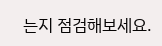는지 점검해보세요.